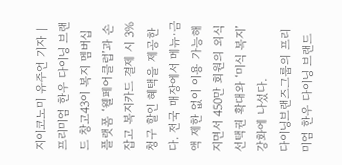지이코노미 유주언 기자 | 프리미엄 한우 다이닝 브랜드 창고43이 복지 멤버십 플랫폼 ‘웰페어클럽’과 손잡고 복지카드 결제 시 3% 청구 할인 혜택을 제공한다. 전국 매장에서 메뉴·금액 제한 없이 이용 가능해지면서 450만 회원의 외식 선택권 확대와 ‘미식 복지’ 강화에 나섰다.
다이닝브랜즈그룹의 프리미엄 한우 다이닝 브랜드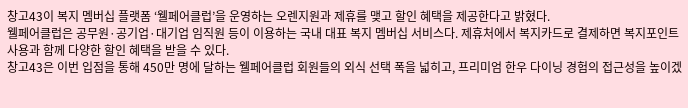창고43이 복지 멤버십 플랫폼 ‘웰페어클럽’을 운영하는 오렌지원과 제휴를 맺고 할인 혜택을 제공한다고 밝혔다.
웰페어클럽은 공무원·공기업·대기업 임직원 등이 이용하는 국내 대표 복지 멤버십 서비스다. 제휴처에서 복지카드로 결제하면 복지포인트 사용과 함께 다양한 할인 혜택을 받을 수 있다.
창고43은 이번 입점을 통해 450만 명에 달하는 웰페어클럽 회원들의 외식 선택 폭을 넓히고, 프리미엄 한우 다이닝 경험의 접근성을 높이겠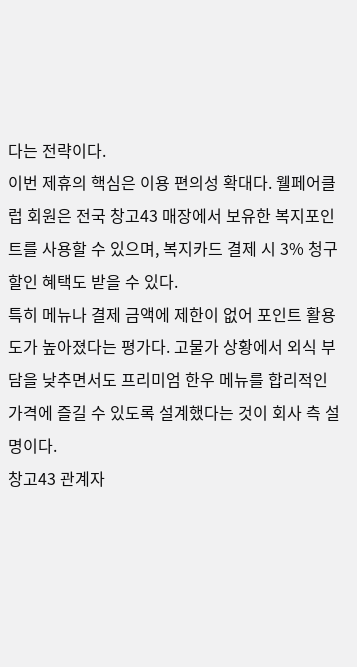다는 전략이다.
이번 제휴의 핵심은 이용 편의성 확대다. 웰페어클럽 회원은 전국 창고43 매장에서 보유한 복지포인트를 사용할 수 있으며, 복지카드 결제 시 3% 청구 할인 혜택도 받을 수 있다.
특히 메뉴나 결제 금액에 제한이 없어 포인트 활용도가 높아졌다는 평가다. 고물가 상황에서 외식 부담을 낮추면서도 프리미엄 한우 메뉴를 합리적인 가격에 즐길 수 있도록 설계했다는 것이 회사 측 설명이다.
창고43 관계자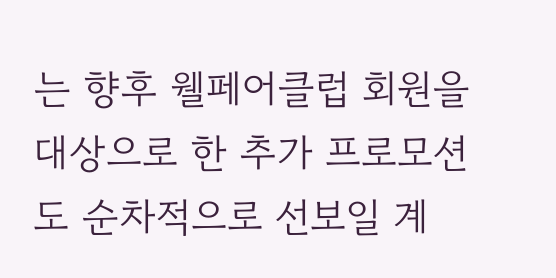는 향후 웰페어클럽 회원을 대상으로 한 추가 프로모션도 순차적으로 선보일 계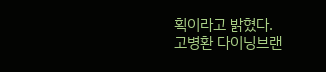획이라고 밝혔다.
고병환 다이닝브랜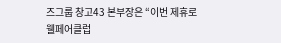즈그룹 창고43 본부장은 “이번 제휴로 웰페어클럽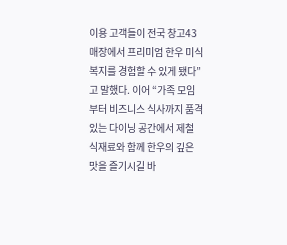이용 고객들이 전국 창고43 매장에서 프리미엄 한우 미식 복지를 경험할 수 있게 됐다”고 말했다. 이어 “가족 모임부터 비즈니스 식사까지 품격 있는 다이닝 공간에서 제철 식재료와 함께 한우의 깊은 맛을 즐기시길 바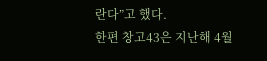란다”고 했다.
한편 창고43은 지난해 4월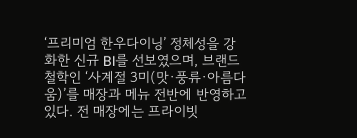‘프리미엄 한우다이닝’ 정체성을 강화한 신규 BI를 선보였으며, 브랜드 철학인 ‘사계절 3미(맛·풍류·아름다움)’를 매장과 메뉴 전반에 반영하고 있다. 전 매장에는 프라이빗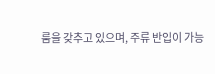룸을 갖추고 있으며, 주류 반입이 가능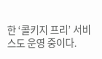한 ‘콜키지 프리’ 서비스도 운영 중이다.